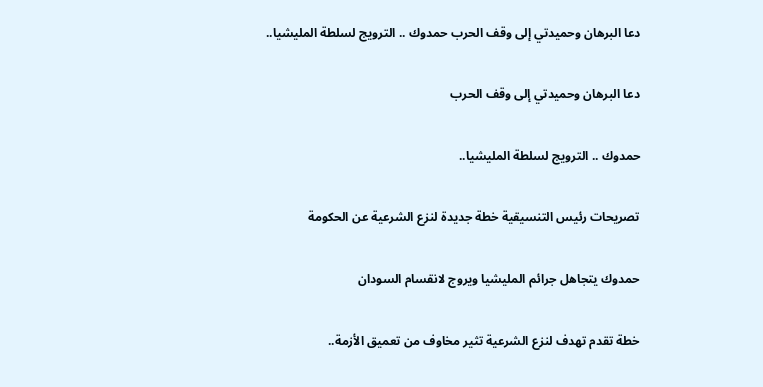دعا البرهان وحميدتي إلى وقف الحرب حمدوك .. الترويج لسلطة المليشيا..

دعا البرهان وحميدتي إلى وقف الحرب

حمدوك .. الترويج لسلطة المليشيا..

تصريحات رئيس التنسيقية خطة جديدة لنزع الشرعية عن الحكومة

حمدوك يتجاهل جرائم المليشيا ويروج لانقسام السودان

خطة تقدم تهدف لنزع الشرعية تثير مخاوف من تعميق الأزمة..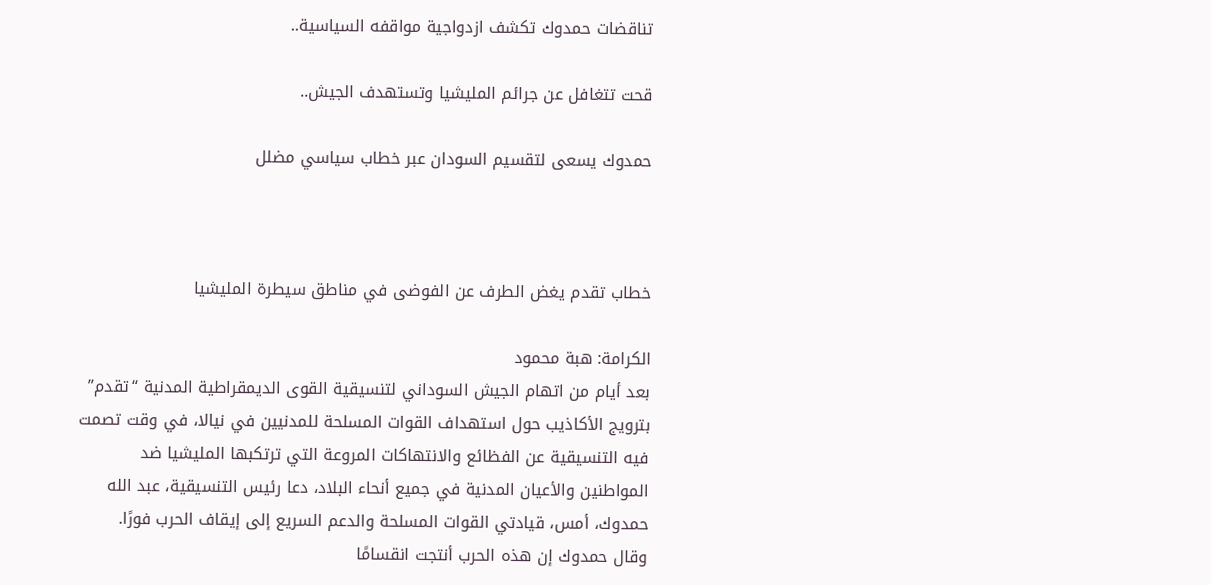تناقضات حمدوك تكشف ازدواجية مواقفه السياسية..

قحت تتغافل عن جرائم المليشيا وتستهدف الجيش..

حمدوك يسعى لتقسيم السودان عبر خطاب سياسي مضلل



خطاب تقدم يغض الطرف عن الفوضى في مناطق سيطرة المليشيا

الكرامة: هبة محمود
بعد أيام من اتهام الجيش السوداني لتنسيقية القوى الديمقراطية المدنية “تقدم” بترويج الأكاذيب حول استهداف القوات المسلحة للمدنيين في نيالا، في وقت تصمت فيه التنسيقية عن الفظائع والانتهاكات المروعة التي ترتكبها المليشيا ضد المواطنين والأعيان المدنية في جميع أنحاء البلاد، دعا رئيس التنسيقية، عبد الله حمدوك، أمس، قيادتي القوات المسلحة والدعم السريع إلى إيقاف الحرب فورًا.
وقال حمدوك إن هذه الحرب أنتجت انقسامًا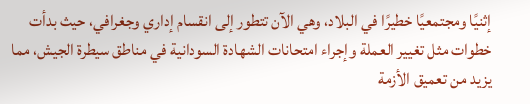إثنيًا ومجتمعيًا خطيرًا في البلاد، وهي الآن تتطور إلى انقسام إداري وجغرافي، حيث بدأت خطوات مثل تغيير العملة وإجراء امتحانات الشهادة السودانية في مناطق سيطرة الجيش، مما يزيد من تعميق الأزمة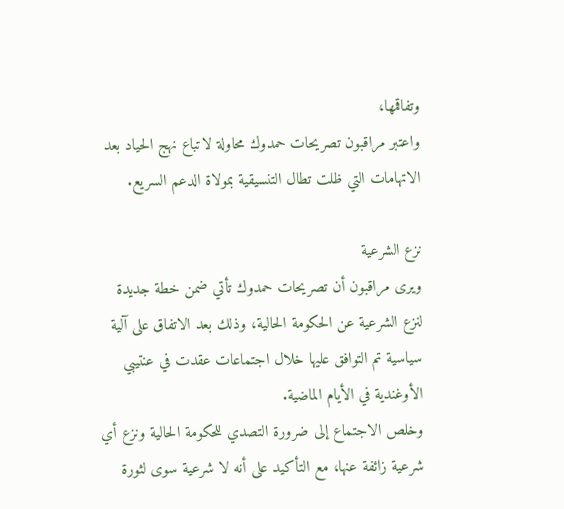وتفاقمها،
واعتبر مراقبون تصريحات حمدوك محاولة لاتباع نهج الحياد بعد الاتهامات التي ظلت تطال التنسيقية بمولاة الدعم السريع.

نزع الشرعية
ويرى مراقبون أن تصريحات حمدوك تأتي ضمن خطة جديدة لنزع الشرعية عن الحكومة الحالية، وذلك بعد الاتفاق على آلية سياسية تم التوافق عليها خلال اجتماعات عقدت في عنتيبي الأوغندية في الأيام الماضية.
وخلص الاجتماع إلى ضرورة التصدي للحكومة الحالية ونزع أي شرعية زائفة عنها، مع التأكيد على أنه لا شرعية سوى لثورة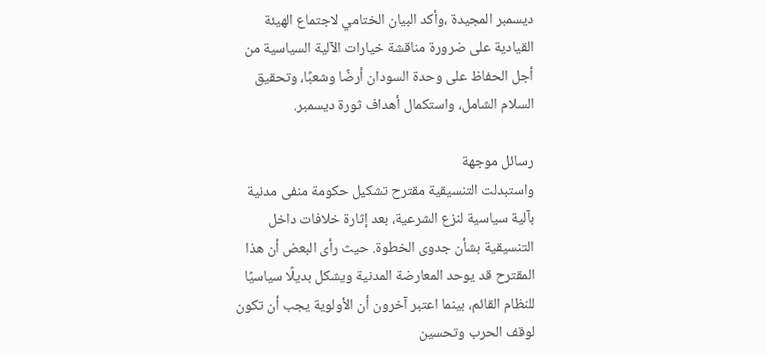ديسمبر المجيدة ،وأكد البيان الختامي لاجتماع الهيئة القيادية على ضرورة مناقشة خيارات الآلية السياسية من أجل الحفاظ على وحدة السودان أرضًا وشعبًا، وتحقيق السلام الشامل، واستكمال أهداف ثورة ديسمبر.

رسائل موجهة
واستبدلت التنسيقية مقترح تشكيل حكومة منفى مدنية بآلية سياسية لنزع الشرعية، بعد إثارة خلافات داخل التنسيقية بشأن جدوى الخطوة. حيث رأى البعض أن هذا المقترح قد يوحد المعارضة المدنية ويشكل بديلًا سياسيًا للنظام القائم، بينما اعتبر آخرون أن الأولوية يجب أن تكون لوقف الحرب وتحسين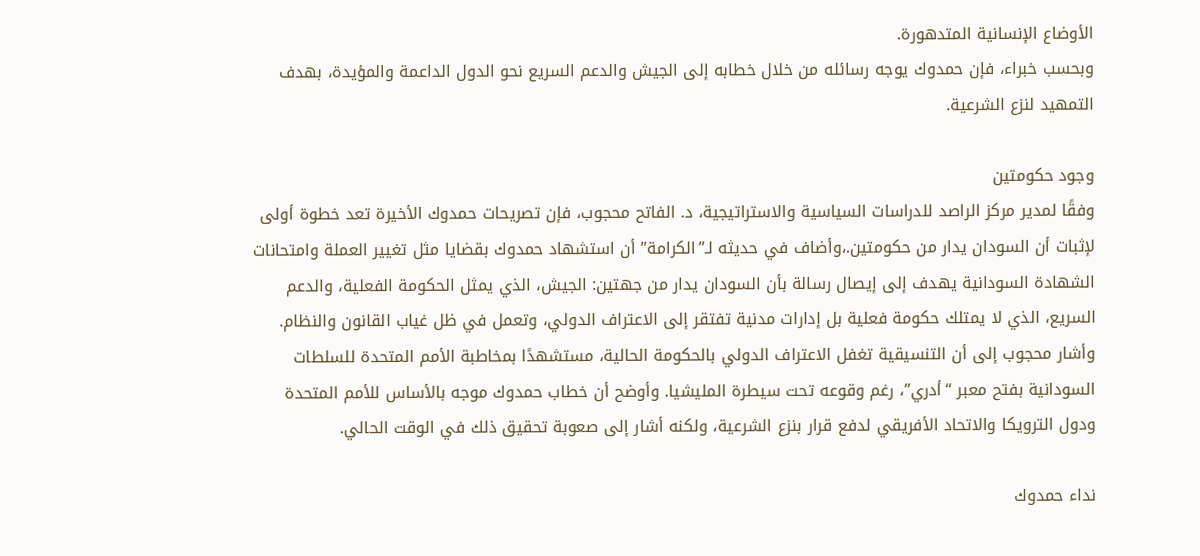الأوضاع الإنسانية المتدهورة.
وبحسب خبراء، فإن حمدوك يوجه رسائله من خلال خطابه إلى الجيش والدعم السريع نحو الدول الداعمة والمؤيدة، بهدف التمهيد لنزع الشرعية.

وجود حكومتين
وفقًا لمدير مركز الراصد للدراسات السياسية والاستراتيجية، د. الفاتح محجوب، فإن تصريحات حمدوك الأخيرة تعد خطوة أولى لإثبات أن السودان يدار من حكومتين.،وأضاف في حديثه لـ”الكرامة” أن استشهاد حمدوك بقضايا مثل تغيير العملة وامتحانات الشهادة السودانية يهدف إلى إيصال رسالة بأن السودان يدار من جهتين: الجيش، الذي يمثل الحكومة الفعلية، والدعم السريع، الذي لا يمتلك حكومة فعلية بل إدارات مدنية تفتقر إلى الاعتراف الدولي، وتعمل في ظل غياب القانون والنظام.
وأشار محجوب إلى أن التنسيقية تغفل الاعتراف الدولي بالحكومة الحالية، مستشهدًا بمخاطبة الأمم المتحدة للسلطات السودانية بفتح معبر “أدري”، رغم وقوعه تحت سيطرة المليشيا. وأوضح أن خطاب حمدوك موجه بالأساس للأمم المتحدة ودول الترويكا والاتحاد الأفريقي لدفع قرار بنزع الشرعية، ولكنه أشار إلى صعوبة تحقيق ذلك في الوقت الحالي.

نداء حمدوك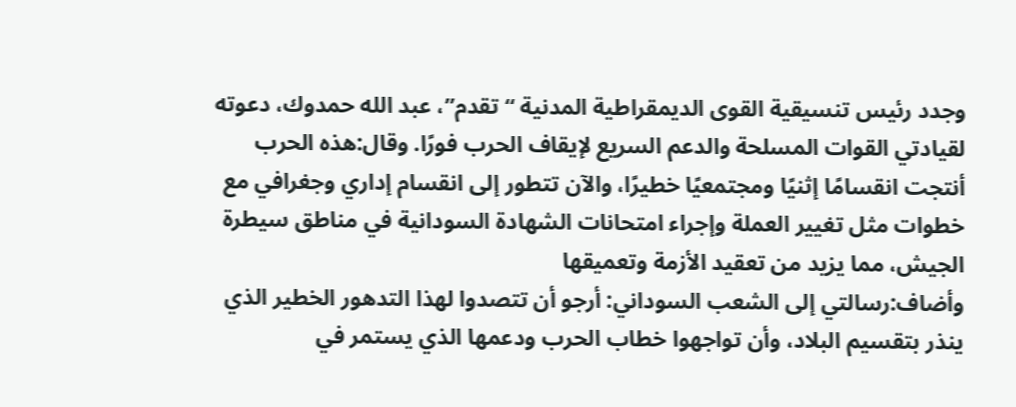وجدد رئيس تنسيقية القوى الديمقراطية المدنية “تقدم”، عبد الله حمدوك، دعوته لقيادتي القوات المسلحة والدعم السريع لإيقاف الحرب فورًا. وقال:هذه الحرب أنتجت انقسامًا إثنيًا ومجتمعيًا خطيرًا، والآن تتطور إلى انقسام إداري وجغرافي مع خطوات مثل تغيير العملة وإجراء امتحانات الشهادة السودانية في مناطق سيطرة الجيش، مما يزيد من تعقيد الأزمة وتعميقها
وأضاف:رسالتي إلى الشعب السوداني: أرجو أن تتصدوا لهذا التدهور الخطير الذي ينذر بتقسيم البلاد، وأن تواجهوا خطاب الحرب ودعمها الذي يستمر في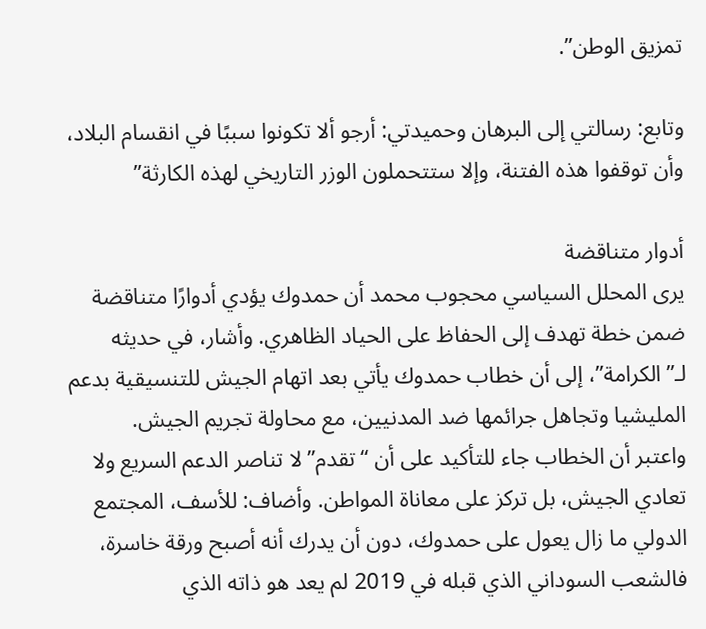تمزيق الوطن”.

وتابع: رسالتي إلى البرهان وحميدتي: أرجو ألا تكونوا سببًا في انقسام البلاد، وأن توقفوا هذه الفتنة، وإلا ستتحملون الوزر التاريخي لهذه الكارثة”

أدوار متناقضة
يرى المحلل السياسي محجوب محمد أن حمدوك يؤدي أدوارًا متناقضة ضمن خطة تهدف إلى الحفاظ على الحياد الظاهري. وأشار، في حديثه لـ”الكرامة”، إلى أن خطاب حمدوك يأتي بعد اتهام الجيش للتنسيقية بدعم المليشيا وتجاهل جرائمها ضد المدنيين، مع محاولة تجريم الجيش.
واعتبر أن الخطاب جاء للتأكيد على أن “تقدم” لا تناصر الدعم السريع ولا تعادي الجيش، بل تركز على معاناة المواطن. وأضاف: للأسف، المجتمع الدولي ما زال يعول على حمدوك، دون أن يدرك أنه أصبح ورقة خاسرة، فالشعب السوداني الذي قبله في 2019 لم يعد هو ذاته الذي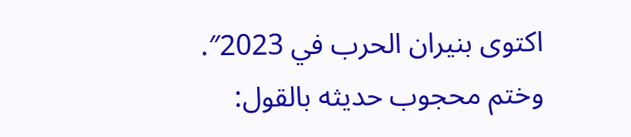اكتوى بنيران الحرب في 2023″.
وختم محجوب حديثه بالقول: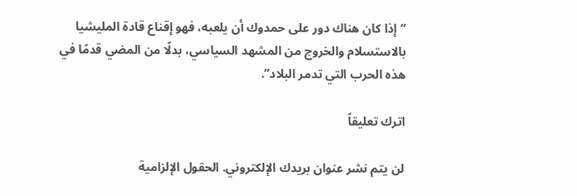“إذا كان هناك دور على حمدوك أن يلعبه، فهو إقناع قادة المليشيا بالاستسلام والخروج من المشهد السياسي، بدلًا من المضي قدمًا في هذه الحرب التي تدمر البلاد”.

اترك تعليقاً

لن يتم نشر عنوان بريدك الإلكتروني. الحقول الإلزامية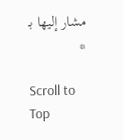مشار إليها بـ *

Scroll to Top